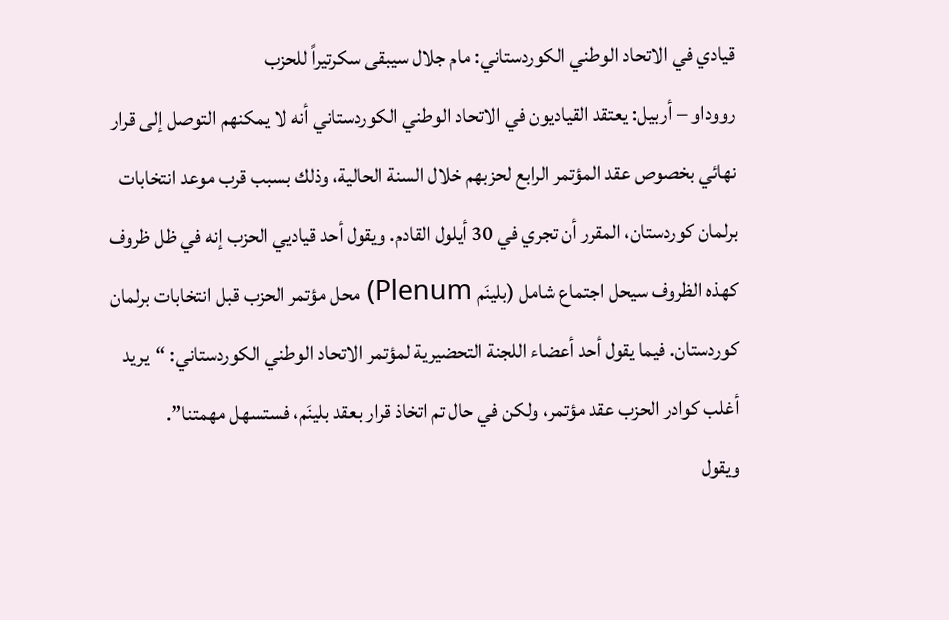قيادي في الاتحاد الوطني الكوردستاني: مام جلال سيبقى سكرتيراً للحزب
رووداو – أربيل: يعتقد القياديون في الاتحاد الوطني الكوردستاني أنه لا يمكنهم التوصل إلى قرار نهائي بخصوص عقد المؤتمر الرابع لحزبهم خلال السنة الحالية، وذلك بسبب قرب موعد انتخابات برلمان كوردستان، المقرر أن تجري في 30 أيلول القادم. ويقول أحد قياديي الحزب إنه في ظل ظروف كهذه الظروف سيحل اجتماع شامل (بلينَم Plenum) محل مؤتمر الحزب قبل انتخابات برلمان كوردستان. فيما يقول أحد أعضاء اللجنة التحضيرية لمؤتمر الاتحاد الوطني الكوردستاني: “يريد أغلب كوادر الحزب عقد مؤتمر، ولكن في حال تم اتخاذ قرار بعقد بلينَم، فستسهل مهمتنا”.
ويقول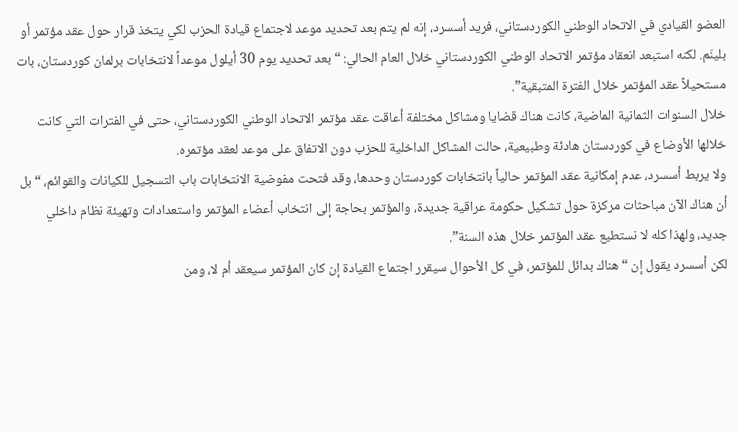العضو القيادي في الاتحاد الوطني الكوردستاني، فريد أسسرد، إنه لم يتم بعد تحديد موعد لاجتماع قيادة الحزب لكي يتخذ قرار حول عقد مؤتمر أو بلينَم. لكنه استبعد انعقاد مؤتمر الاتحاد الوطني الكوردستاني خلال العام الحالي: “بعد تحديد يوم 30 أيلول موعداً لانتخابات برلمان كوردستان، بات مستحيلاً عقد المؤتمر خلال الفترة المتبقية”.
خلال السنوات الثمانية الماضية، كانت هناك قضايا ومشاكل مختلفة أعاقت عقد مؤتمر الاتحاد الوطني الكوردستاني، حتى في الفترات التي كانت خلالها الأوضاع في كوردستان هادئة وطبيعية، حالت المشاكل الداخلية للحزب دون الاتفاق على موعد لعقد مؤتمره.
ولا يربط أسسرد، عدم إمكانية عقد المؤتمر حالياً بانتخابات كوردستان وحدها، وقد فتحت مفوضية الانتخابات باب التسجيل للكيانات والقوائم، “بل أن هناك الآن مباحثات مركزة حول تشكيل حكومة عراقية جديدة، والمؤتمر بحاجة إلى انتخاب أعضاء المؤتمر واستعدادات وتهيئة نظام داخلي جديد، ولهذا كله لا نستطيع عقد المؤتمر خلال هذه السنة”.
لكن أسسرد يقول إن “هناك بدائل للمؤتمر، في كل الأحوال سيقرر اجتماع القيادة إن كان المؤتمر سيعقد أم لا، ومن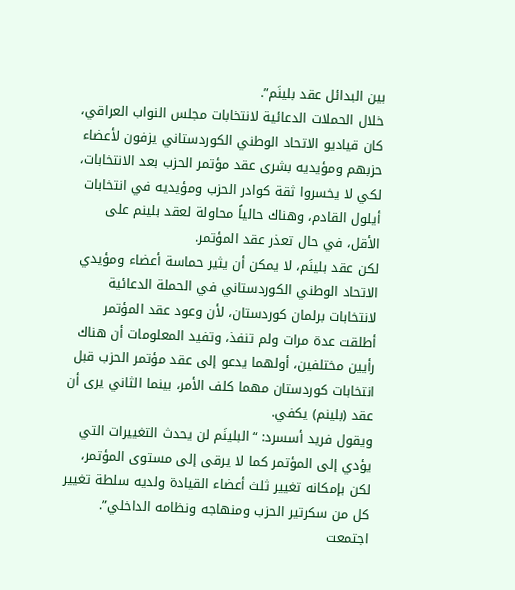بين البدائل عقد بلينَم”.
خلال الحملات الدعائية لانتخابات مجلس النواب العراقي، كان قياديو الاتحاد الوطني الكوردستاني يزفون لأعضاء حزبهم ومؤيديه بشرى عقد مؤتمر الحزب بعد الانتخابات، لكي لا يخسروا ثقة كوادر الحزب ومؤيديه في انتخابات أيلول القادم، وهناك حالياً محاولة لعقد بلينم على الأقل، في حال تعذر عقد المؤتمر.
لكن عقد بلينَم، لا يمكن أن يثير حماسة أعضاء ومؤيدي الاتحاد الوطني الكوردستاني في الحملة الدعائية لانتخابات برلمان كوردستان، لأن وعود عقد المؤتمر أطلقت عدة مرات ولم تنفذ، وتفيد المعلومات أن هناك رأيين مختلفين، أولهما يدعو إلى عقد مؤتمر الحزب قبل انتخابات كوردستان مهما كلف الأمر، بينما الثاني يرى أن عقد (بلينم) يكفي.
ويقول فريد أسسرد: “البلينَم لن يحدث التغييرات التي يؤدي إلى المؤتمر كما لا يرقى إلى مستوى المؤتمر، لكن بإمكانه تغيير ثلث أعضاء القيادة ولديه سلطة تغيير كل من سكرتير الحزب ومنهاجه ونظامه الداخلي”.
اجتمعت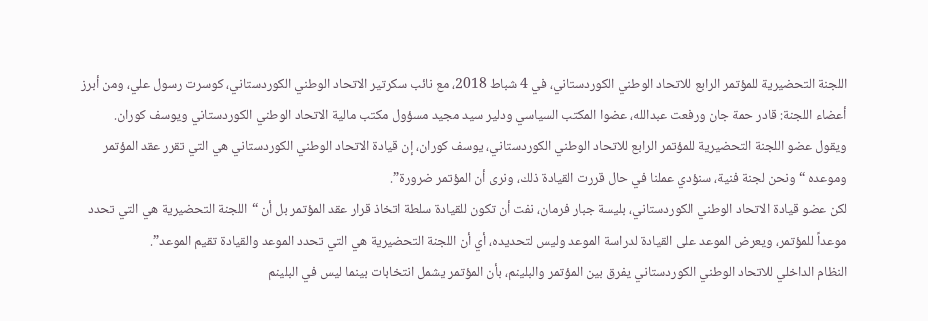اللجنة التحضيرية للمؤتمر الرابع للاتحاد الوطني الكوردستاني، في 4 شباط 2018، مع نائب سكرتير الاتحاد الوطني الكوردستاني، كوسرت رسول علي، ومن أبرز أعضاء اللجنة: قادر حمة جان ورفعت عبدالله، عضوا المكتب السياسي ودلير سيد مجيد مسؤول مكتب مالية الاتحاد الوطني الكوردستاني ويوسف كوران.
ويقول عضو اللجنة التحضيرية للمؤتمر الرابع للاتحاد الوطني الكوردستاني، يوسف كوران، إن قيادة الاتحاد الوطني الكوردستاني هي التي تقرر عقد المؤتمر وموعده “ونحن لجنة فنية، سنؤدي عملنا في حال قررت القيادة ذلك، ونرى أن المؤتمر ضرورة”.
لكن عضو قيادة الاتحاد الوطني الكوردستاني، بليسة جبار فرمان، نفت أن تكون للقيادة سلطة اتخاذ قرار عقد المؤتمر بل أن “اللجنة التحضيرية هي التي تحدد موعداً للمؤتمر، ويعرض الموعد على القيادة لدراسة الموعد وليس لتحديده، أي أن اللجنة التحضيرية هي التي تحدد الموعد والقيادة تقيم الموعد”.
النظام الداخلي للاتحاد الوطني الكوردستاني يفرق بين المؤتمر والبلينم، بأن المؤتمر يشمل انتخابات بينما ليس في البلينم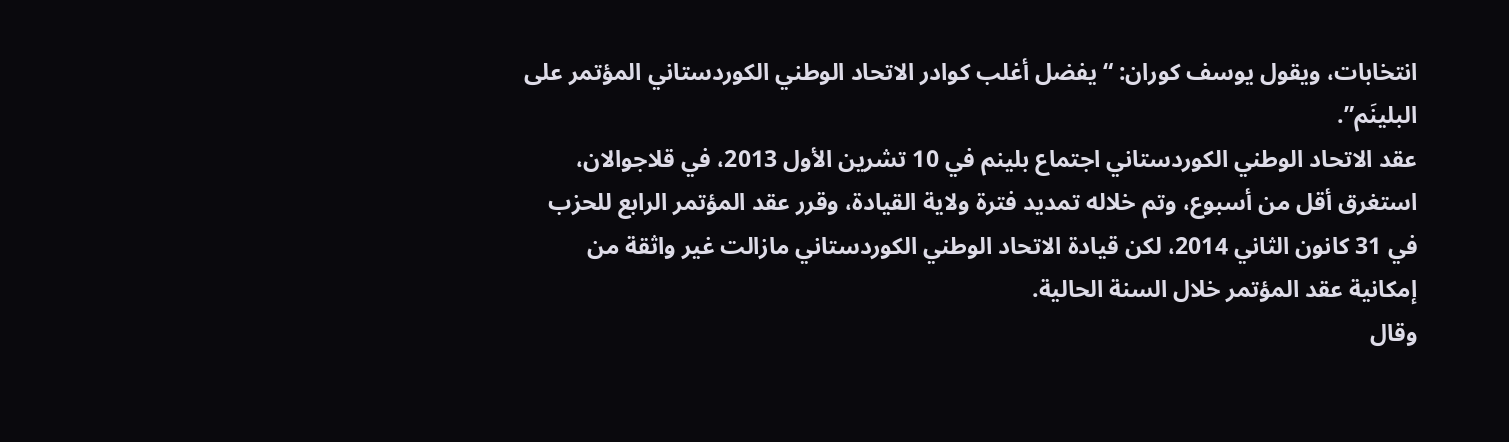انتخابات، ويقول يوسف كوران: “يفضل أغلب كوادر الاتحاد الوطني الكوردستاني المؤتمر على البلينَم”.
عقد الاتحاد الوطني الكوردستاني اجتماع بلينم في 10 تشرين الأول 2013، في قلاجوالان، استغرق أقل من أسبوع، وتم خلاله تمديد فترة ولاية القيادة، وقرر عقد المؤتمر الرابع للحزب في 31 كانون الثاني 2014، لكن قيادة الاتحاد الوطني الكوردستاني مازالت غير واثقة من إمكانية عقد المؤتمر خلال السنة الحالية.
وقال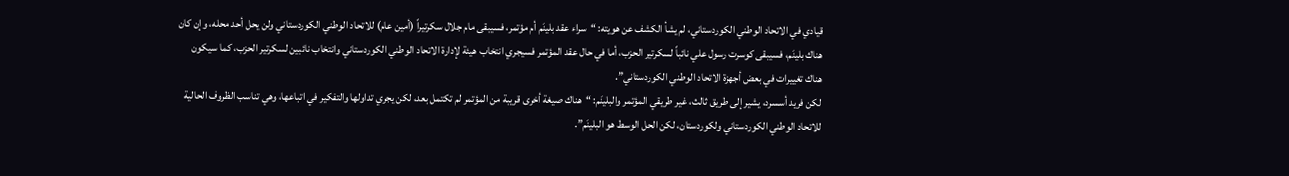قيادي في الاتحاد الوطني الكوردستاني، لم يشأ الكشف عن هويته: “سراء عقد بلينَم أم مؤتمر، فسيبقى مام جلال سكرتيراً (أمين عام) للاتحاد الوطني الكوردستاني ولن يحل أحد محله، وإن كان هناك بلينَم، فسيبقى كوسرت رسول علي نائباً لسكرتير الحزب، أما في حال عقد المؤتمر فسيجري انتخاب هيئة لإدارة الاتحاد الوطني الكوردستاني وانتخاب نائبين لسكرتير الحزب، كما سيكون هناك تغييرات في بعض أجهزة الاتحاد الوطني الكوردستاني”.
لكن فريد أسسرد، يشير إلى طريق ثالث، غير طريقي المؤتمر والبلينَم: “هناك صيغة أخرى قريبة من المؤتمر لم تكتمل بعد، لكن يجري تداولها والتفكير في اتباعها، وهي تناسب الظروف الحالية للاتحاد الوطني الكوردستاني ولكوردستان، لكن الحل الوسط هو البلينَم”.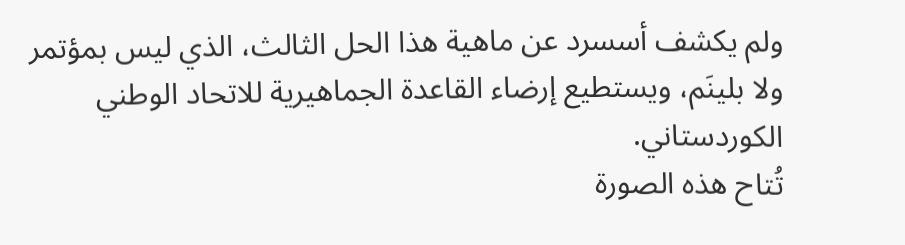ولم يكشف أسسرد عن ماهية هذا الحل الثالث، الذي ليس بمؤتمر ولا بلينَم، ويستطيع إرضاء القاعدة الجماهيرية للاتحاد الوطني الكوردستاني.
تُتاح هذه الصورة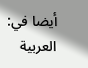أيضا في: العربية